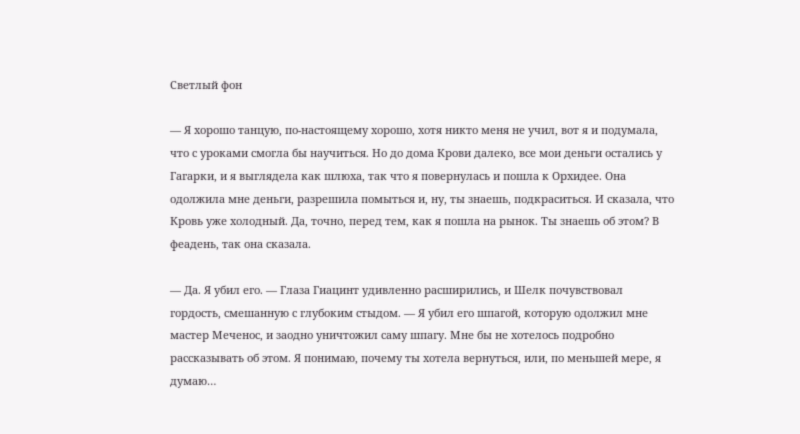Светлый фон

— Я хорошо танцую, по-настоящему хорошо, хотя никто меня не учил, вот я и подумала, что с уроками смогла бы научиться. Но до дома Крови далеко, все мои деньги остались у Гагарки, и я выглядела как шлюха, так что я повернулась и пошла к Орхидее. Она одолжила мне деньги, разрешила помыться и, ну, ты знаешь, подкраситься. И сказала, что Кровь уже холодный. Да, точно, перед тем, как я пошла на рынок. Ты знаешь об этом? В феадень, так она сказала.

— Да. Я убил его. — Глаза Гиацинт удивленно расширились, и Шелк почувствовал гордость, смешанную с глубоким стыдом. — Я убил его шпагой, которую одолжил мне мастер Меченос, и заодно уничтожил саму шпагу. Мне бы не хотелось подробно рассказывать об этом. Я понимаю, почему ты хотела вернуться, или, по меньшей мере, я думаю…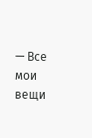— Все мои вещи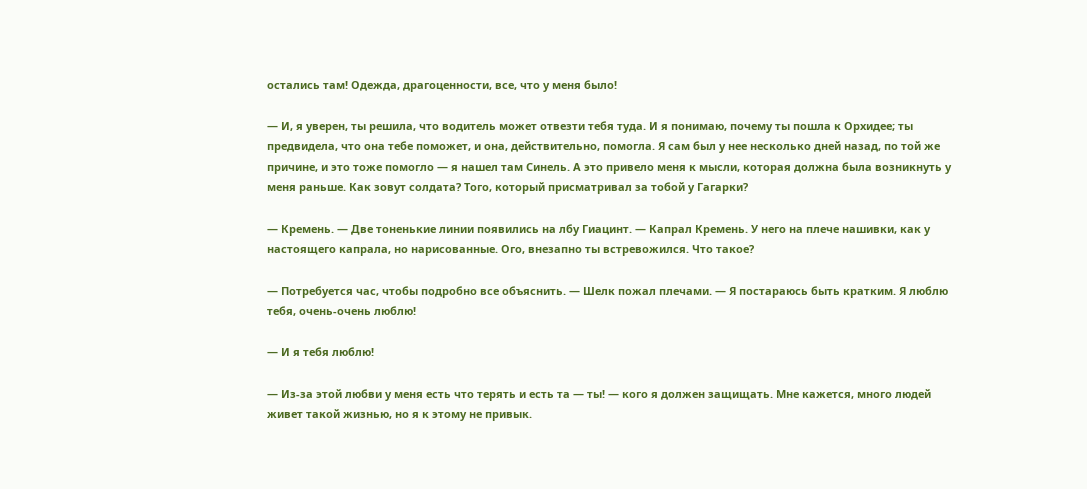остались там! Одежда, драгоценности, все, что у меня было!

— И, я уверен, ты решила, что водитель может отвезти тебя туда. И я понимаю, почему ты пошла к Орхидее; ты предвидела, что она тебе поможет, и она, действительно, помогла. Я сам был у нее несколько дней назад, по той же причине, и это тоже помогло — я нашел там Синель. А это привело меня к мысли, которая должна была возникнуть у меня раньше. Как зовут солдата? Того, который присматривал за тобой у Гагарки?

— Кремень. — Две тоненькие линии появились на лбу Гиацинт. — Капрал Кремень. У него на плече нашивки, как у настоящего капрала, но нарисованные. Ого, внезапно ты встревожился. Что такое?

— Потребуется час, чтобы подробно все объяснить. — Шелк пожал плечами. — Я постараюсь быть кратким. Я люблю тебя, очень-очень люблю!

— И я тебя люблю!

— Из-за этой любви у меня есть что терять и есть та — ты! — кого я должен защищать. Мне кажется, много людей живет такой жизнью, но я к этому не привык.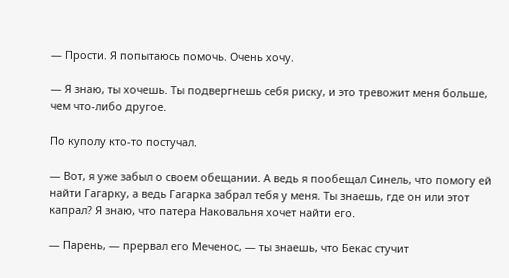— Прости. Я попытаюсь помочь. Очень хочу.

— Я знаю, ты хочешь. Ты подвергнешь себя риску, и это тревожит меня больше, чем что-либо другое.

По куполу кто-то постучал.

— Вот, я уже забыл о своем обещании. А ведь я пообещал Синель, что помогу ей найти Гагарку, а ведь Гагарка забрал тебя у меня. Ты знаешь, где он или этот капрал? Я знаю, что патера Наковальня хочет найти его.

— Парень, — прервал его Меченос, — ты знаешь, что Бекас стучит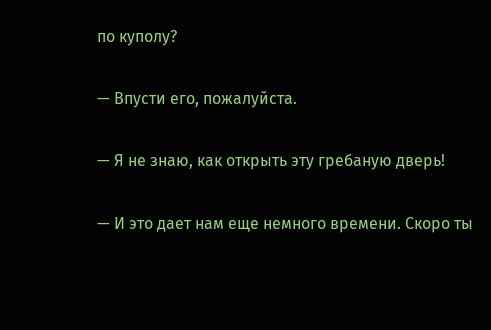по куполу?

— Впусти его, пожалуйста.

— Я не знаю, как открыть эту гребаную дверь!

— И это дает нам еще немного времени. Скоро ты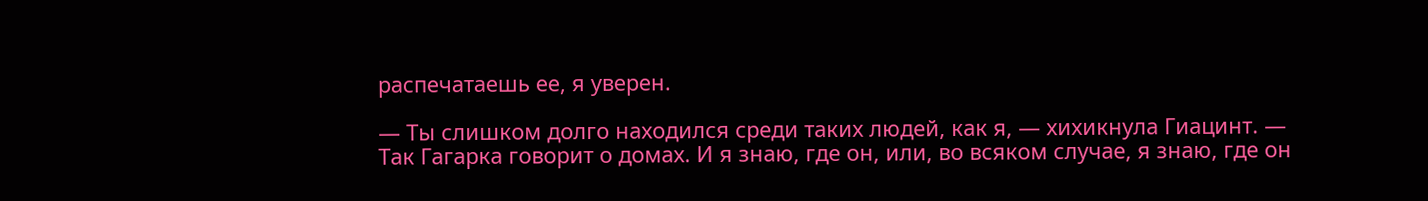распечатаешь ее, я уверен.

— Ты слишком долго находился среди таких людей, как я, — хихикнула Гиацинт. — Так Гагарка говорит о домах. И я знаю, где он, или, во всяком случае, я знаю, где он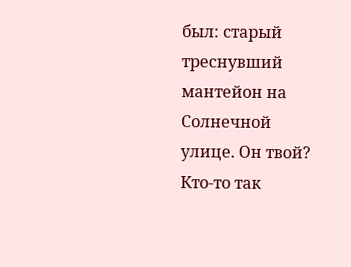был: старый треснувший мантейон на Солнечной улице. Он твой? Кто-то так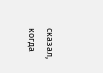сказал, когда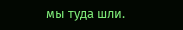мы туда шли.